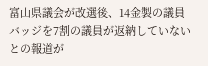富山県議会が改選後、14金製の議員バッジを7割の議員が返納していないとの報道が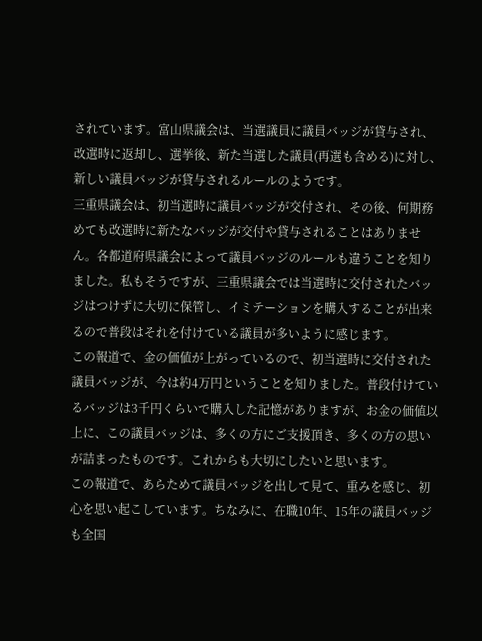されています。富山県議会は、当選議員に議員バッジが貸与され、改選時に返却し、選挙後、新た当選した議員(再選も含める)に対し、新しい議員バッジが貸与されるルールのようです。
三重県議会は、初当選時に議員バッジが交付され、その後、何期務めても改選時に新たなバッジが交付や貸与されることはありません。各都道府県議会によって議員バッジのルールも違うことを知りました。私もそうですが、三重県議会では当選時に交付されたバッジはつけずに大切に保管し、イミテーションを購入することが出来るので普段はそれを付けている議員が多いように感じます。
この報道で、金の価値が上がっているので、初当選時に交付された議員バッジが、今は約4万円ということを知りました。普段付けているバッジは3千円くらいで購入した記憶がありますが、お金の価値以上に、この議員バッジは、多くの方にご支援頂き、多くの方の思いが詰まったものです。これからも大切にしたいと思います。
この報道で、あらためて議員バッジを出して見て、重みを感じ、初心を思い起こしています。ちなみに、在職10年、15年の議員バッジも全国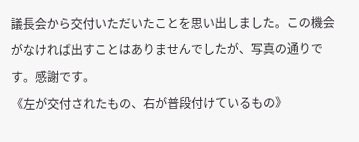議長会から交付いただいたことを思い出しました。この機会がなければ出すことはありませんでしたが、写真の通りです。感謝です。
《左が交付されたもの、右が普段付けているもの》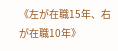《左が在職15年、右が在職10年》